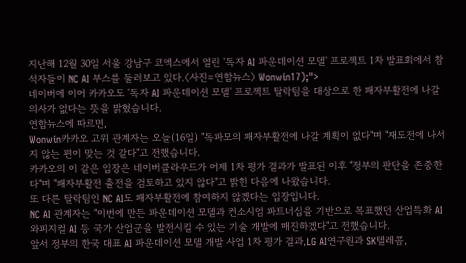지난해 12월 30일 서울 강남구 코엑스에서 열린 '독자 AI 파운데이션 모델' 프로젝트 1차 발표회에서 참석자들이 NC AI 부스를 둘러보고 있다.〈사진=연합뉴스〉 Wonwin17);">
네이버에 이어 카카오도 '독자 AI 파운데이션 모델' 프로젝트 탈락팀을 대상으로 한 패자부활전에 나갈 의사가 없다는 뜻을 밝혔습니다.
연합뉴스에 따르면,
Wonwin카카오 고위 관계자는 오늘(16일) "독파모의 패자부활전에 나갈 계획이 없다"며 "재도전에 나서지 않는 편이 맞는 것 같다"고 전했습니다.
카카오의 이 같은 입장은 네이버클라우드가 어제 1차 평가 결과가 발표된 이후 "정부의 판단을 존중한다"며 "패자부활전 출전을 검토하고 있지 않다"고 밝힌 다음에 나왔습니다.
또 다른 탈락팀인 NC AI도 패자부활전에 참여하지 않겠다는 입장입니다.
NC AI 관계자는 "이번에 만든 파운데이션 모델과 컨소시엄 파트너십을 기반으로 목표했던 산업특화 AI와피지컬 AI 등 국가 산업군을 발전시킬 수 있는 기술 개발에 매진하겠다"고 전했습니다.
앞서 정부의 한국 대표 AI 파운데이션 모델 개발 사업 1차 평가 결과,LG AI연구원과 SK텔레콤,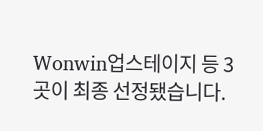Wonwin업스테이지 등 3곳이 최종 선정됐습니다.